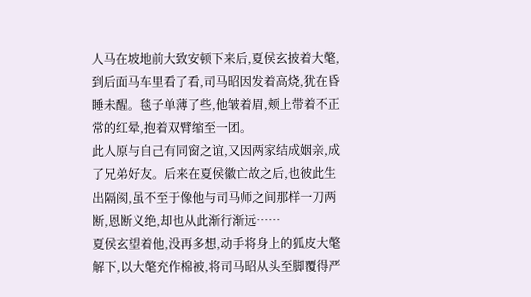人马在坡地前大致安顿下来后,夏侯玄披着大氅,到后面马车里看了看,司马昭因发着高烧,犹在昏睡未醒。毯子单薄了些,他皱着眉,颊上带着不正常的红晕,抱着双臂缩至一团。
此人原与自己有同窗之谊,又因两家结成姻亲,成了兄弟好友。后来在夏侯徽亡故之后,也彼此生出隔阂,虽不至于像他与司马师之间那样一刀两断,恩断义绝,却也从此渐行渐远……
夏侯玄望着他,没再多想,动手将身上的狐皮大氅解下,以大氅充作棉被,将司马昭从头至脚覆得严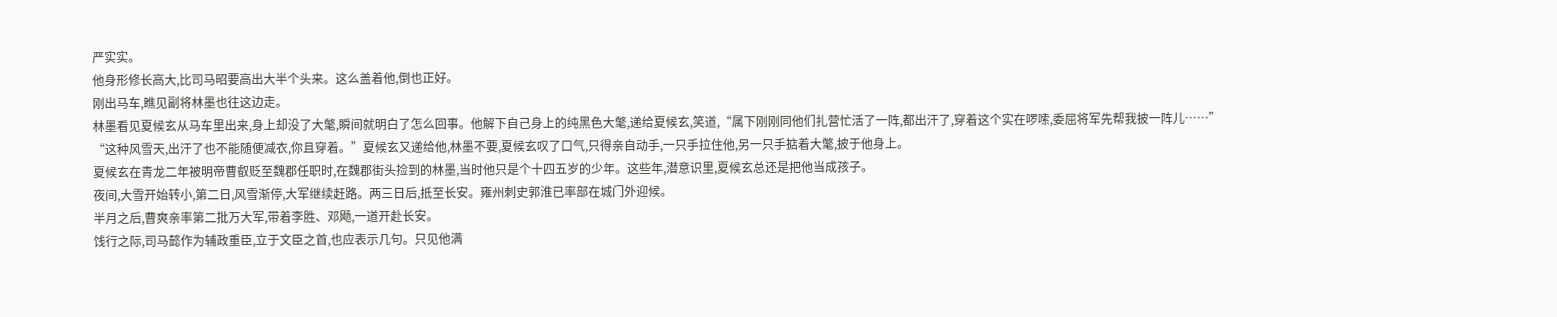严实实。
他身形修长高大,比司马昭要高出大半个头来。这么盖着他,倒也正好。
刚出马车,瞧见副将林墨也往这边走。
林墨看见夏候玄从马车里出来,身上却没了大氅,瞬间就明白了怎么回事。他解下自己身上的纯黑色大氅,递给夏候玄,笑道,“属下刚刚同他们扎营忙活了一阵,都出汗了,穿着这个实在啰嗦,委屈将军先帮我披一阵儿……”
“这种风雪天,出汗了也不能随便减衣,你且穿着。”夏候玄又递给他,林墨不要,夏候玄叹了口气,只得亲自动手,一只手拉住他,另一只手掂着大氅,披于他身上。
夏候玄在青龙二年被明帝曹叡贬至魏郡任职时,在魏郡街头捡到的林墨,当时他只是个十四五岁的少年。这些年,潜意识里,夏候玄总还是把他当成孩子。
夜间,大雪开始转小,第二日,风雪渐停,大军继续赶路。两三日后,抵至长安。雍州刺史郭淮已率部在城门外迎候。
半月之后,曹爽亲率第二批万大军,带着李胜、邓飏,一道开赴长安。
饯行之际,司马懿作为辅政重臣,立于文臣之首,也应表示几句。只见他满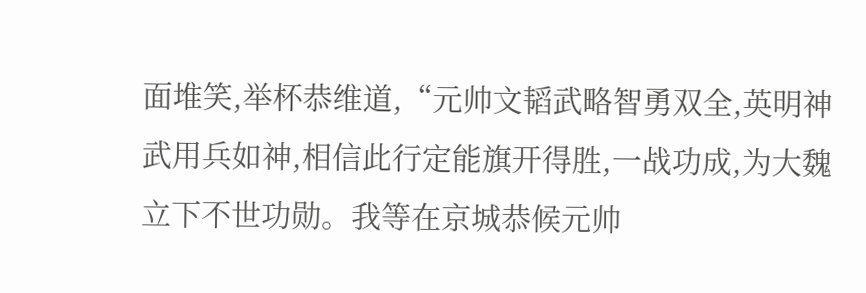面堆笑,举杯恭维道,“元帅文韬武略智勇双全,英明神武用兵如神,相信此行定能旗开得胜,一战功成,为大魏立下不世功勋。我等在京城恭候元帅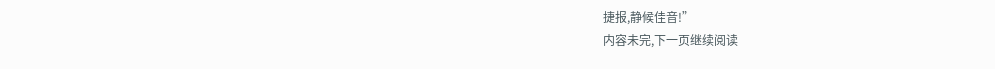捷报,静候佳音!”
内容未完,下一页继续阅读